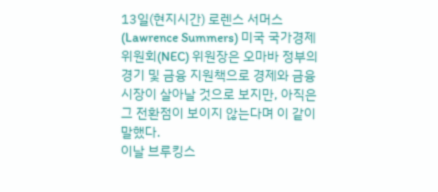13일(현지시간) 로렌스 서머스(Lawrence Summers) 미국 국가경제위원회(NEC) 위원장은 오마바 정부의 경기 및 금융 지원책으로 경제와 금융시장이 살아날 것으로 보지만, 아직은 그 전환점이 보이지 않는다며 이 같이 말했다.
이날 브루킹스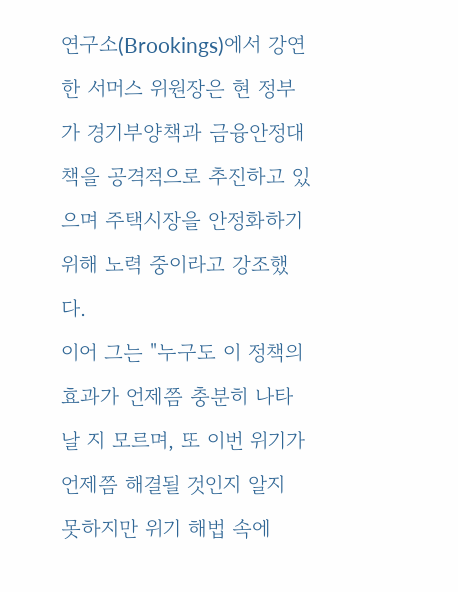연구소(Brookings)에서 강연한 서머스 위원장은 현 정부가 경기부양책과 금융안정대책을 공격적으로 추진하고 있으며 주택시장을 안정화하기 위해 노력 중이라고 강조했다.
이어 그는 "누구도 이 정책의 효과가 언제쯤 충분히 나타날 지 모르며, 또 이번 위기가 언제쯤 해결될 것인지 알지 못하지만 위기 해법 속에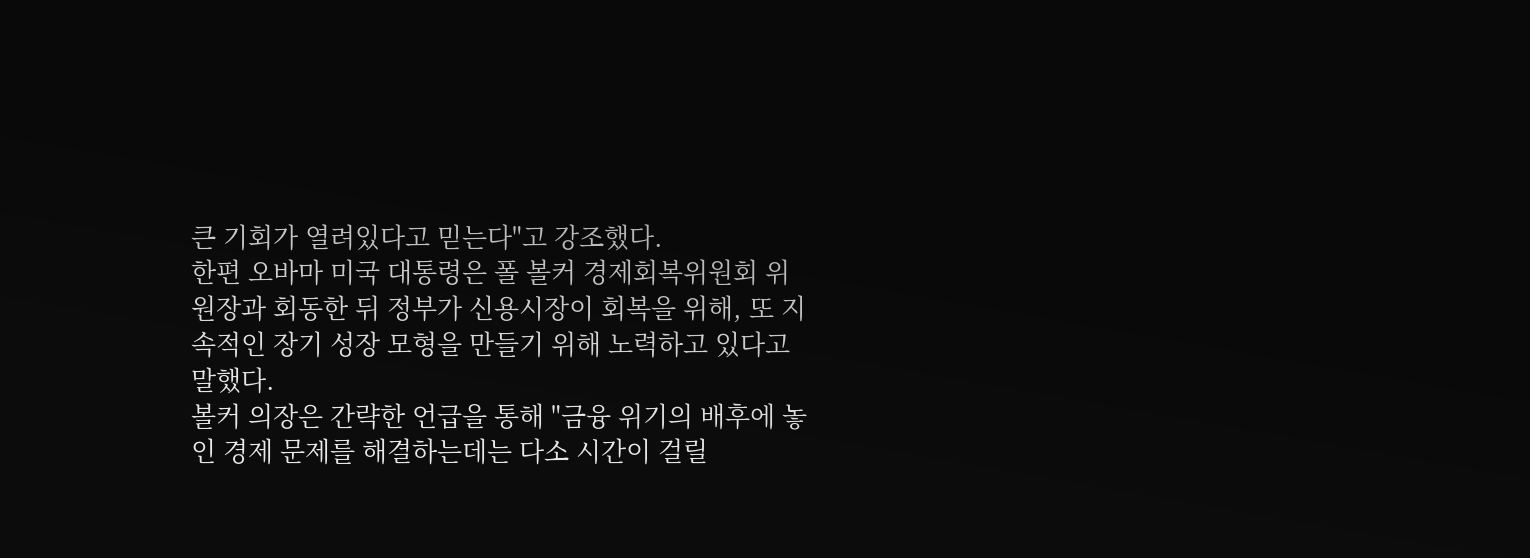큰 기회가 열려있다고 믿는다"고 강조했다.
한편 오바마 미국 대통령은 폴 볼커 경제회복위원회 위원장과 회동한 뒤 정부가 신용시장이 회복을 위해, 또 지속적인 장기 성장 모형을 만들기 위해 노력하고 있다고 말했다.
볼커 의장은 간략한 언급을 통해 "금융 위기의 배후에 놓인 경제 문제를 해결하는데는 다소 시간이 걸릴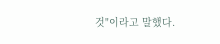것"이라고 말했다.